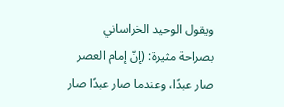ويقول الوحيد الخراساني بصراحة مثيرة: (إنّ إمام العصر صار عبدًا، وعندما صار عبدًا صار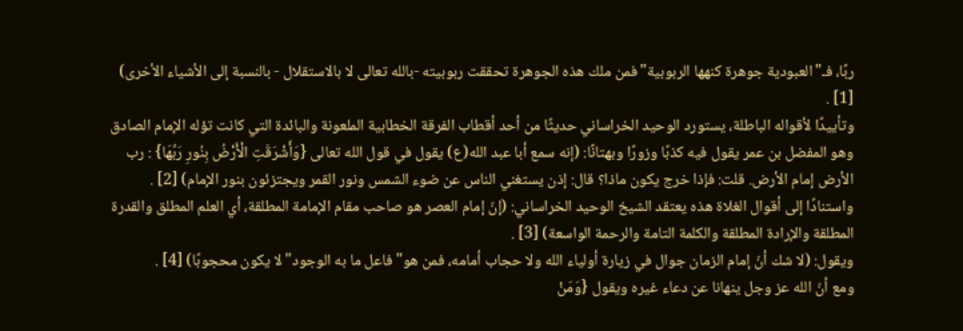ربًا، فـ"العبودية جوهرة كنهها الربوبية"فمن ملك هذه الجوهرة تحققت ربوبيته -بالله تعالى لا بالاستقلال - بالنسبة إلى الأشياء الأخرى) [1] .
وتأييدًا لأقواله الباطلة، يستورد الوحيد الخراساني حديثًا من أحد أقطاب الفرقة الخطابية الملعونة والبائدة التي كانت تؤله الإمام الصادق وهو المفضل بن عمر يقول فيه كذبًا وزورًا وبهتانًا: (إنه سمع أبا عبد الله(ع) يقول في قول الله تعالى {وَأَشْرَقَتِ الْأَرْضُ بِنُورِ رَبِّهَا} : رب الأرض إمام الأرض. قلت: فإذا خرج يكون ماذا؟ قال: إذن يستغني الناس عن ضوء الشمس ونور القمر ويجتزئون بنور الإمام) [2] .
واستنادًا إلى أقوال الغلاة هذه يعتقد الشيخ الوحيد الخراساني: (إنّ إمام العصر هو صاحب مقام الإمامة المطلقة، أي العلم المطلق والقدرة المطلقة والإرادة المطلقة والكلمة التامة والرحمة الواسعة) [3] .
ويقول: (لا شك أنّ إمام الزمان جوال في زيارة أولياء الله ولا حجاب أمامه، فمن هو"فاعل ما به الوجود"لا يكون محجوبًا) [4] .
ومع أنّ الله عز وجل ينهانا عن دعاء غيره ويقول {وَمَنْ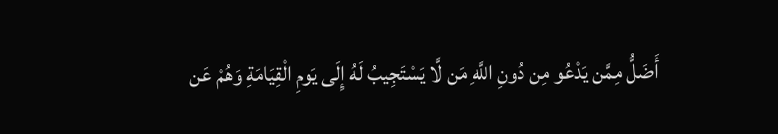أَضَلُّ مِمَّن يَدْعُو مِن دُونِ اللَّهِ مَن لَّا يَسْتَجِيبُ لَهُ إِلَى يَومِ الْقِيَامَةِ وَهُمْ عَن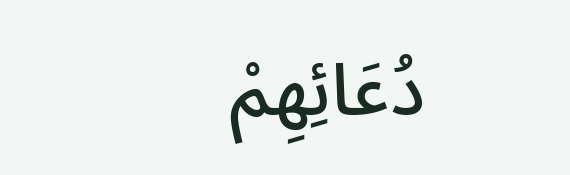دُعَائِهِمْ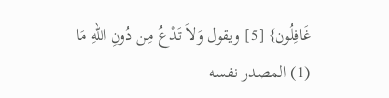غَافِلُون} [5] ويقول وَلاَ تَدْعُ مِن دُونِ اللهِ مَا
(1) المصدر نفسه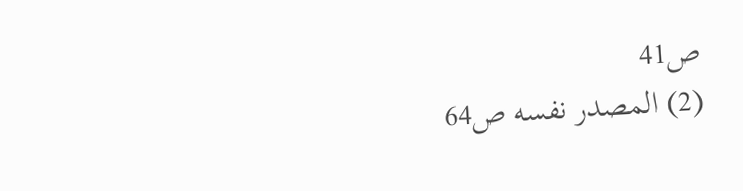ص41
(2) المصدر نفسه ص64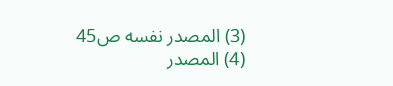(3) المصدر نفسه ص45
(4) المصدر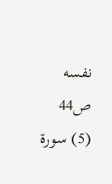نفسه ص44
(5) سورة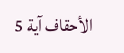الأحقاف آية 5